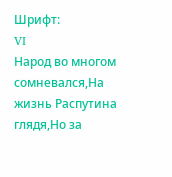Шрифт:
VI
Народ во многом сомневался,На жизнь Распутина глядя,Но за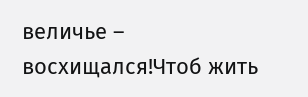величье – восхищался!Чтоб жить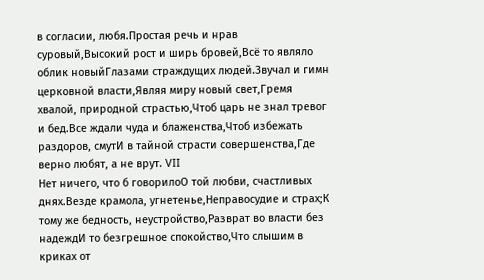в согласии, любя.Простая речь и нрав суровый,Высокий рост и ширь бровей,Всё то являло облик новыйГлазами страждущих людей.Звучал и гимн церковной власти,Являя миру новый свет,Гремя хвалой, природной страстью,Чтоб царь не знал тревог и бед.Все ждали чуда и блаженства,Чтоб избежать раздоров, смутИ в тайной страсти совершенства,Где верно любят, а не врут. VII
Нет ничего, что б говорилоО той любви, счастливых днях.Везде крамола, угнетенье,Неправосудие и страх;К тому же бедность, неустройство,Разврат во власти без надеждИ то безгрешное спокойство,Что слышим в криках от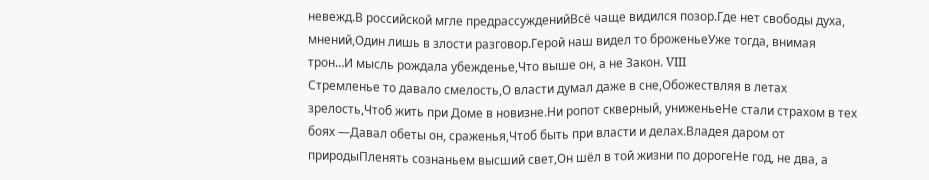невежд.В российской мгле предрассужденийВсё чаще видился позор.Где нет свободы духа, мнений,Один лишь в злости разговор.Герой наш видел то броженьеУже тогда, внимая трон…И мысль рождала убежденье,Что выше он, а не Закон. VIII
Стремленье то давало смелость,О власти думал даже в сне,Обожествляя в летах зрелость,Чтоб жить при Доме в новизне.Ни ропот скверный, униженьеНе стали страхом в тех боях —Давал обеты он, сраженья,Чтоб быть при власти и делах.Владея даром от природыПленять сознаньем высший свет,Он шёл в той жизни по дорогеНе год, не два, а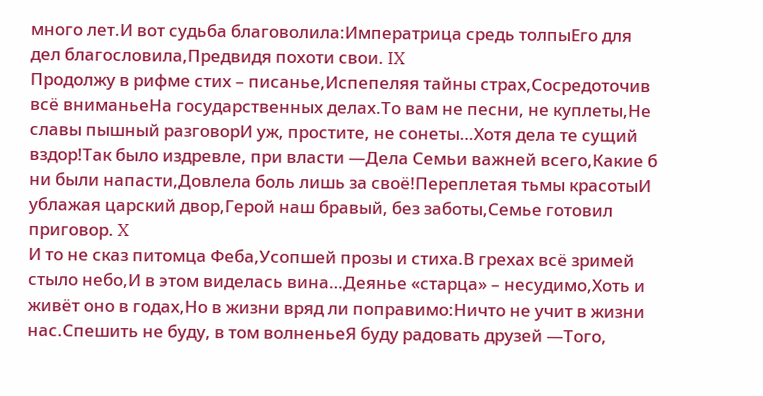много лет.И вот судьба благоволила:Императрица средь толпыЕго для дел благословила,Предвидя похоти свои. IX
Продолжу в рифме стих – писанье,Испепеляя тайны страх,Сосредоточив всё вниманьеНа государственных делах.То вам не песни, не куплеты,Не славы пышный разговорИ уж, простите, не сонеты…Хотя дела те сущий вздор!Так было издревле, при власти —Дела Семьи важней всего,Какие б ни были напасти,Довлела боль лишь за своё!Переплетая тьмы красотыИ ублажая царский двор,Герой наш бравый, без заботы,Семье готовил приговор. X
И то не сказ питомца Феба,Усопшей прозы и стиха.В грехах всё зримей стыло небо,И в этом виделась вина…Деянье «старца» – несудимо,Хоть и живёт оно в годах,Но в жизни вряд ли поправимо:Ничто не учит в жизни нас.Спешить не буду, в том волненьеЯ буду радовать друзей —Того,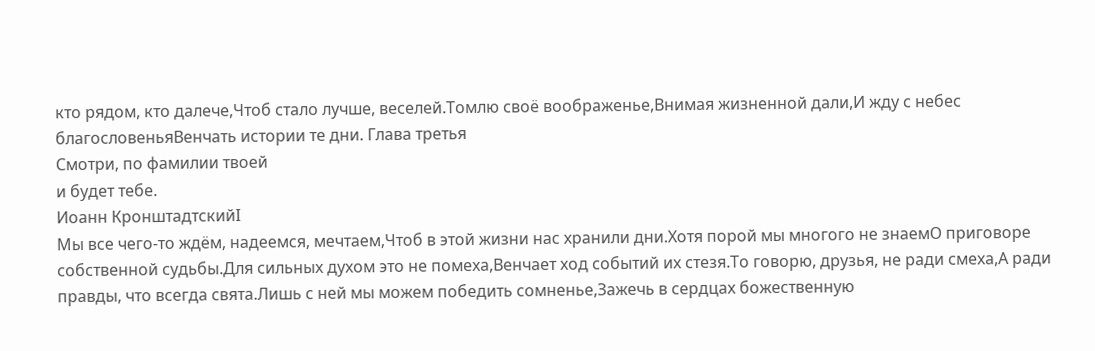кто рядом, кто далече,Чтоб стало лучше, веселей.Томлю своё воображенье,Внимая жизненной дали,И жду с небес благословеньяВенчать истории те дни. Глава третья
Смотри, по фамилии твоей
и будет тебе.
Иоанн КронштадтскийI
Мы все чего-то ждём, надеемся, мечтаем,Чтоб в этой жизни нас хранили дни.Хотя порой мы многого не знаемО приговоре собственной судьбы.Для сильных духом это не помеха,Венчает ход событий их стезя.То говорю, друзья, не ради смеха,А ради правды, что всегда свята.Лишь с ней мы можем победить сомненье,Зажечь в сердцах божественную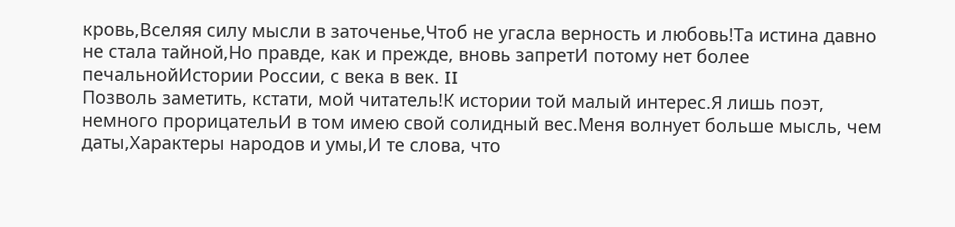кровь,Вселяя силу мысли в заточенье,Чтоб не угасла верность и любовь!Та истина давно не стала тайной,Но правде, как и прежде, вновь запретИ потому нет более печальнойИстории России, с века в век. II
Позволь заметить, кстати, мой читатель!К истории той малый интерес.Я лишь поэт, немного прорицательИ в том имею свой солидный вес.Меня волнует больше мысль, чем даты,Характеры народов и умы,И те слова, что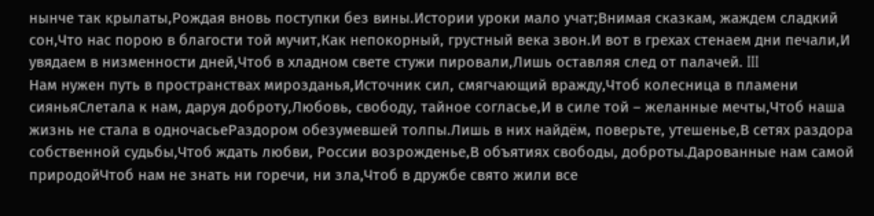нынче так крылаты,Рождая вновь поступки без вины.Истории уроки мало учат;Внимая сказкам, жаждем сладкий сон,Что нас порою в благости той мучит,Как непокорный, грустный века звон.И вот в грехах стенаем дни печали,И увядаем в низменности дней,Чтоб в хладном свете стужи пировали,Лишь оставляя след от палачей. III
Нам нужен путь в пространствах мирозданья,Источник сил, смягчающий вражду,Чтоб колесница в пламени сияньяСлетала к нам, даруя доброту,Любовь, свободу, тайное согласье,И в силе той – желанные мечты,Чтоб наша жизнь не стала в одночасьеРаздором обезумевшей толпы.Лишь в них найдём, поверьте, утешенье,В сетях раздора собственной судьбы,Чтоб ждать любви, России возрожденье,В объятиях свободы, доброты.Дарованные нам самой природойЧтоб нам не знать ни горечи, ни зла,Чтоб в дружбе свято жили все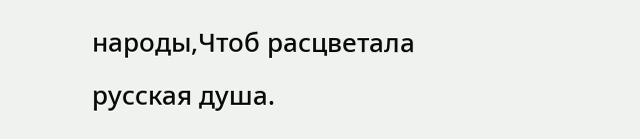народы,Чтоб расцветала русская душа.